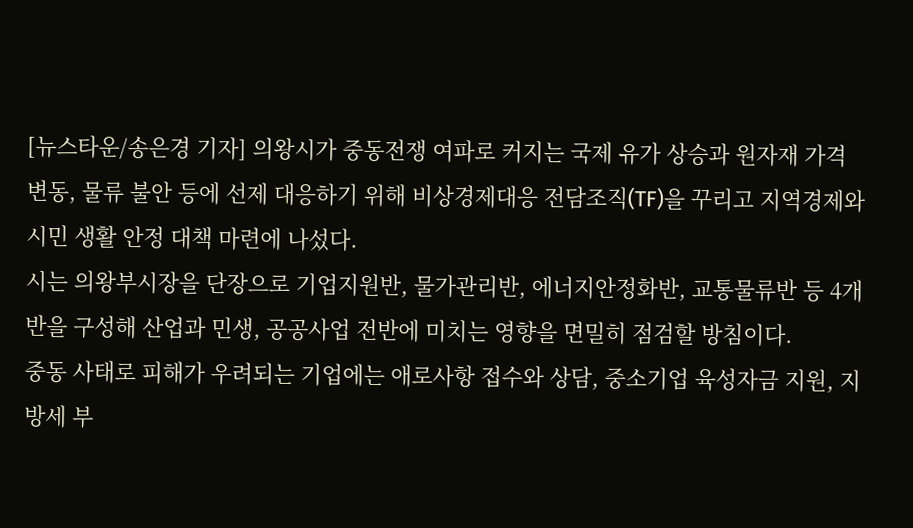[뉴스타운/송은경 기자] 의왕시가 중동전쟁 여파로 커지는 국제 유가 상승과 원자재 가격 변동, 물류 불안 등에 선제 대응하기 위해 비상경제대응 전담조직(TF)을 꾸리고 지역경제와 시민 생활 안정 대책 마련에 나섰다.
시는 의왕부시장을 단장으로 기업지원반, 물가관리반, 에너지안정화반, 교통물류반 등 4개 반을 구성해 산업과 민생, 공공사업 전반에 미치는 영향을 면밀히 점검할 방침이다.
중동 사태로 피해가 우려되는 기업에는 애로사항 접수와 상담, 중소기업 육성자금 지원, 지방세 부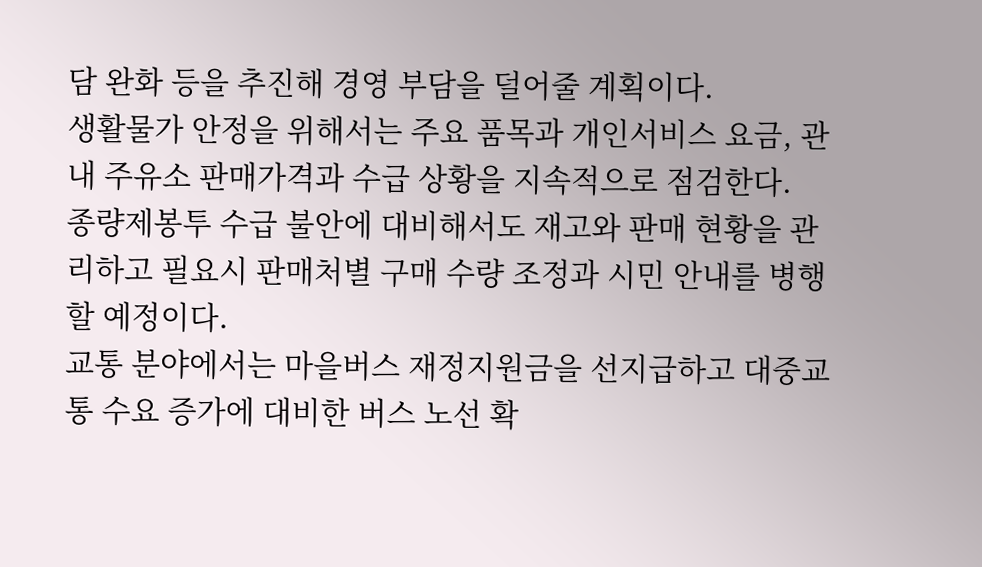담 완화 등을 추진해 경영 부담을 덜어줄 계획이다.
생활물가 안정을 위해서는 주요 품목과 개인서비스 요금, 관내 주유소 판매가격과 수급 상황을 지속적으로 점검한다.
종량제봉투 수급 불안에 대비해서도 재고와 판매 현황을 관리하고 필요시 판매처별 구매 수량 조정과 시민 안내를 병행할 예정이다.
교통 분야에서는 마을버스 재정지원금을 선지급하고 대중교통 수요 증가에 대비한 버스 노선 확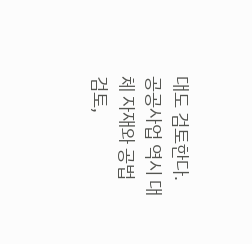대도 검토한다.
공공사업 역시 대체 자재와 공법 검토,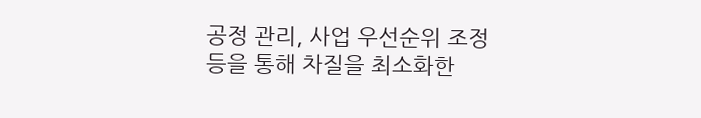공정 관리, 사업 우선순위 조정 등을 통해 차질을 최소화한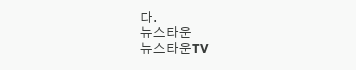다.
뉴스타운
뉴스타운TV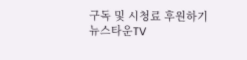구독 및 시청료 후원하기
뉴스타운TV